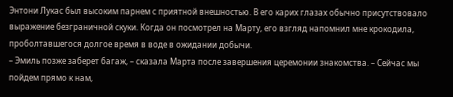Энтони Лукас был высоким парнем с приятной внешностью. В его карих глазах обычно присутствовало выражение безграничной скуки. Когда он посмотрел на Марту, его взгляд напомнил мне крокодила, проболтавшегося долгое время в воде в ожидании добычи.
– Эмиль позже заберет багаж, – сказала Марта после завершения церемонии знакомства. – Сейчас мы пойдем прямо к нам,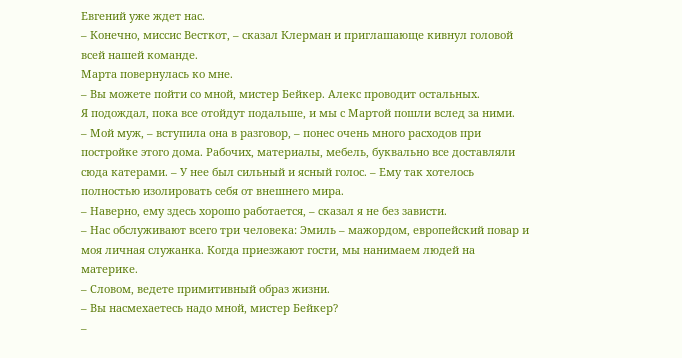Евгений уже ждет нас.
– Конечно, миссис Весткот, – сказал Клерман и приглашающе кивнул головой всей нашей команде.
Марта повернулась ко мне.
– Вы можете пойти со мной, мистер Бейкер. Алекс проводит остальных.
Я подождал, пока все отойдут подальше, и мы с Мартой пошли вслед за ними.
– Мой муж, – вступила она в разговор, – понес очень много расходов при постройке этого дома. Рабочих, материалы, мебель, буквально все доставляли сюда катерами. – У нее был сильный и ясный голос. – Ему так хотелось полностью изолировать себя от внешнего мира.
– Наверно, ему здесь хорошо работается, – сказал я не без зависти.
– Нас обслуживают всего три человека: Эмиль – мажордом, европейский повар и моя личная служанка. Когда приезжают гости, мы нанимаем людей на материке.
– Словом, ведете примитивный образ жизни.
– Вы насмехаетесь надо мной, мистер Бейкер?
–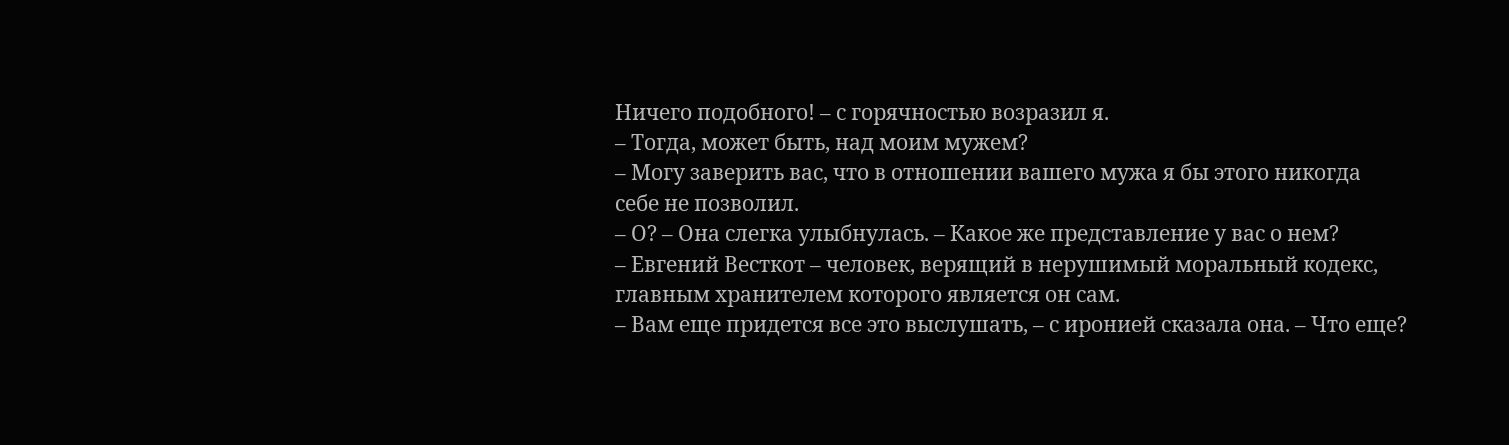Ничего подобного! – с горячностью возразил я.
– Тогда, может быть, над моим мужем?
– Могу заверить вас, что в отношении вашего мужа я бы этого никогда себе не позволил.
– О? – Она слегка улыбнулась. – Какое же представление у вас о нем?
– Евгений Весткот – человек, верящий в нерушимый моральный кодекс, главным хранителем которого является он сам.
– Вам еще придется все это выслушать, – с иронией сказала она. – Что еще?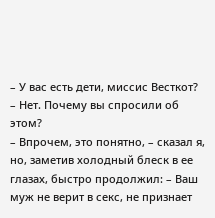– У вас есть дети, миссис Весткот?
– Нет. Почему вы спросили об этом?
– Впрочем, это понятно, – сказал я, но, заметив холодный блеск в ее глазах, быстро продолжил: – Ваш муж не верит в секс, не признает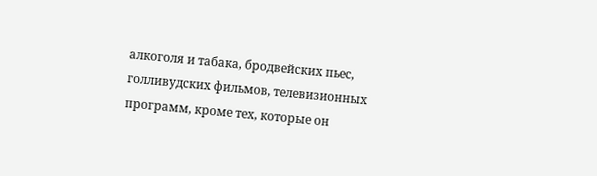алкоголя и табака, бродвейских пьес, голливудских фильмов, телевизионных программ, кроме тех, которые он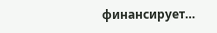финансирует…